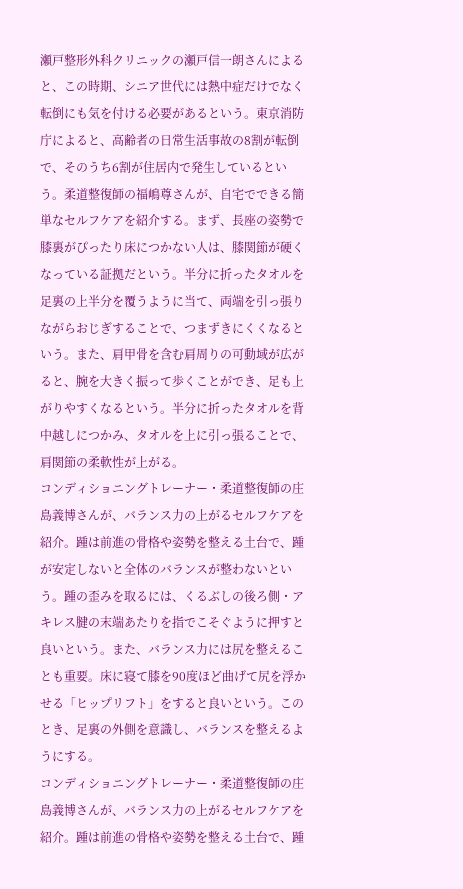瀬戸整形外科クリニックの瀬戸信一朗さんによると、この時期、シニア世代には熱中症だけでなく転倒にも気を付ける必要があるという。東京消防庁によると、高齢者の日常生活事故の8割が転倒で、そのうち6割が住居内で発生しているという。柔道整復師の福嶋尊さんが、自宅でできる簡単なセルフケアを紹介する。まず、長座の姿勢で膝裏がぴったり床につかない人は、膝関節が硬くなっている証拠だという。半分に折ったタオルを足裏の上半分を覆うように当て、両端を引っ張りながらおじぎすることで、つまずきにくくなるという。また、肩甲骨を含む肩周りの可動域が広がると、腕を大きく振って歩くことができ、足も上がりやすくなるという。半分に折ったタオルを背中越しにつかみ、タオルを上に引っ張ることで、肩関節の柔軟性が上がる。
コンディショニングトレーナー・柔道整復師の庄島義博さんが、バランス力の上がるセルフケアを紹介。踵は前進の骨格や姿勢を整える土台で、踵が安定しないと全体のバランスが整わないという。踵の歪みを取るには、くるぶしの後ろ側・アキレス腱の末端あたりを指でこそぐように押すと良いという。また、バランス力には尻を整えることも重要。床に寝て膝を90度ほど曲げて尻を浮かせる「ヒップリフト」をすると良いという。このとき、足裏の外側を意識し、バランスを整えるようにする。
コンディショニングトレーナー・柔道整復師の庄島義博さんが、バランス力の上がるセルフケアを紹介。踵は前進の骨格や姿勢を整える土台で、踵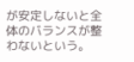が安定しないと全体のバランスが整わないという。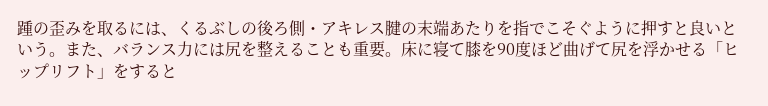踵の歪みを取るには、くるぶしの後ろ側・アキレス腱の末端あたりを指でこそぐように押すと良いという。また、バランス力には尻を整えることも重要。床に寝て膝を90度ほど曲げて尻を浮かせる「ヒップリフト」をすると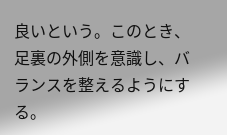良いという。このとき、足裏の外側を意識し、バランスを整えるようにする。